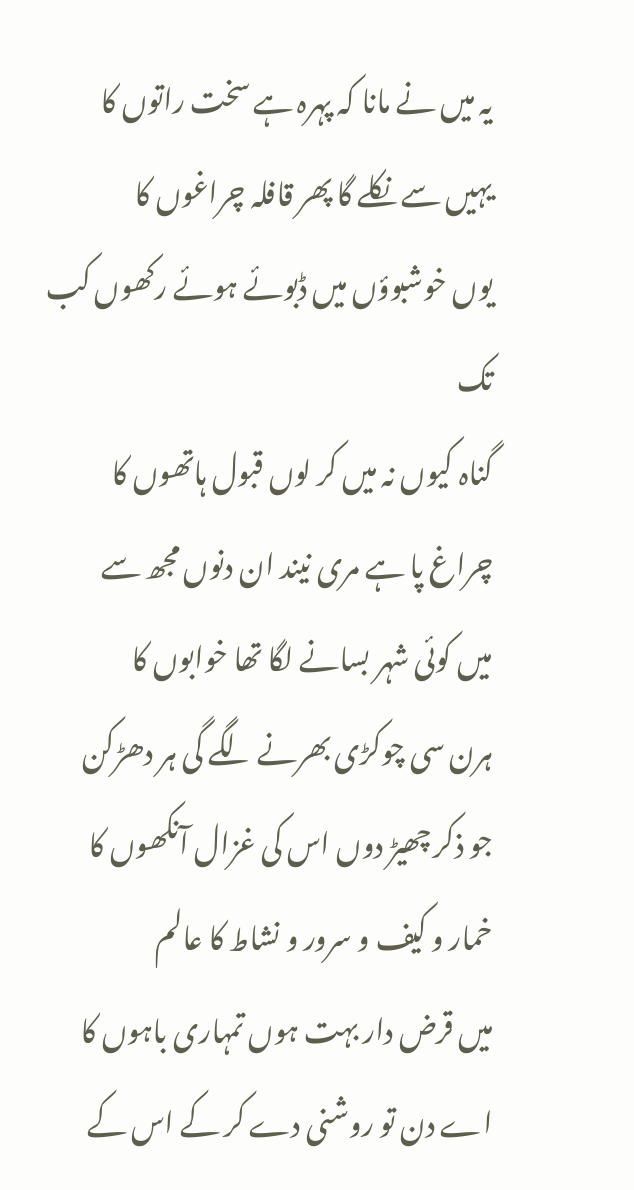یہ میں نے مانا کہ پہرہ ہے سخت راتوں کا
یہیں سے نکلے گا پھر قافلہ چراغوں کا
یوں خوشبوؤں میں ڈبوئے ہوئے رکھوں کب تک
گناہ کیوں نہ میں کر لوں قبول ہاتھوں کا
چراغ پا ہے مری نیند ان دنوں مجھ سے
میں کوئی شہر بسانے لگا تھا خوابوں کا
ہرن سی چوکڑی بھرنے لگے گی ہر دھڑکن
جو ذکر چھیڑ دوں اس کی غزال آنکھوں کا
خمار و کیف و سرور و نشاط کا عالم
میں قرض دار بہت ہوں تمہاری باہوں کا
اے دن تو روشنی دے کر کے اس کے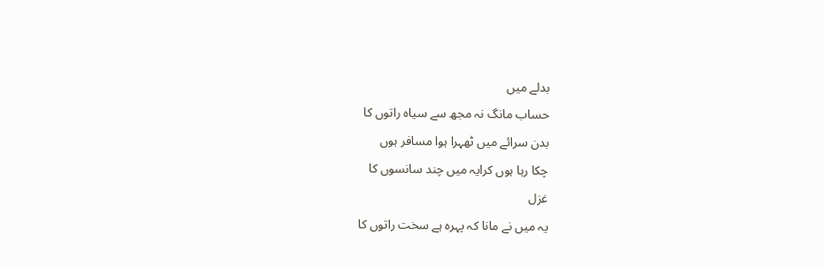بدلے میں
حساب مانگ نہ مجھ سے سیاہ راتوں کا
بدن سرائے میں ٹھہرا ہوا مسافر ہوں
چکا رہا ہوں کرایہ میں چند سانسوں کا
غزل
یہ میں نے مانا کہ پہرہ ہے سخت راتوں کا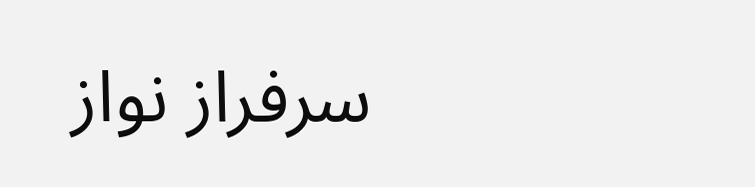سرفراز نواز